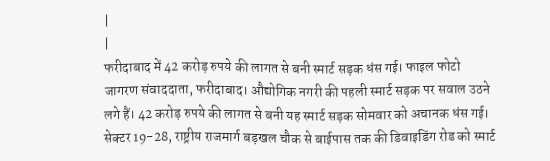|
|
फरीदाबाद में 42 करोड़ रुपये की लागत से बनी स्मार्ट सड़क धंस गई। फाइल फोटो
जागरण संवाददाता, फरीदाबाद। औद्योगिक नगरी की पहली स्मार्ट सड़क पर सवाल उठने लगे हैं। 42 करोड़ रुपये की लागत से बनी यह स्मार्ट सड़क सोमवार को अचानक धंस गई। सेक्टर 19-28, राष्ट्रीय राजमार्ग बड़खल चौक से बाईपास तक की डिवाइडिंग रोड को स्मार्ट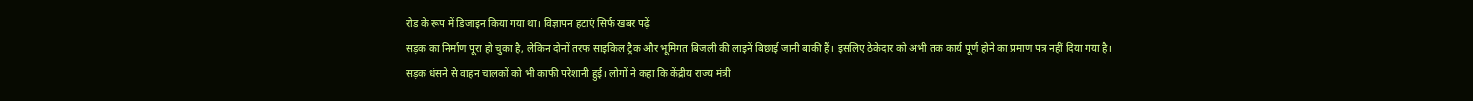रोड के रूप में डिजाइन किया गया था। विज्ञापन हटाएं सिर्फ खबर पढ़ें
सड़क का निर्माण पूरा हो चुका है, लेकिन दोनों तरफ साइकिल ट्रैक और भूमिगत बिजली की लाइनें बिछाई जानी बाकी हैं। इसलिए ठेकेदार को अभी तक कार्य पूर्ण होने का प्रमाण पत्र नहीं दिया गया है।
सड़क धंसने से वाहन चालकों को भी काफी परेशानी हुई। लोगों ने कहा कि केंद्रीय राज्य मंत्री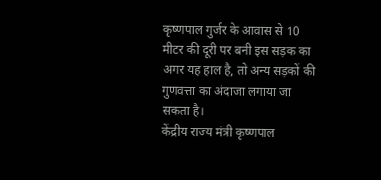कृष्णपाल गुर्जर के आवास से 10 मीटर की दूरी पर बनी इस सड़क का अगर यह हाल है, तो अन्य सड़कों की गुणवत्ता का अंदाजा लगाया जा सकता है।
केंद्रीय राज्य मंत्री कृष्णपाल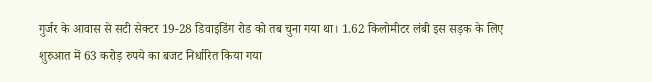गुर्जर के आवास से सटी सेक्टर 19-28 डिवाइडिंग रोड को तब चुना गया था। 1.62 किलोमीटर लंबी इस सड़क के लिए शुरुआत में 63 करोड़ रुपये का बजट निर्धारित किया गया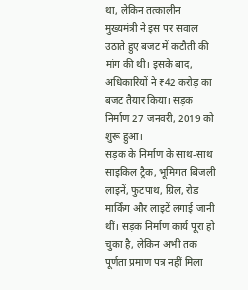था, लेकिन तत्कालीन मुख्यमंत्री ने इस पर सवाल उठाते हुए बजट में कटौती की मांग की थी। इसके बाद, अधिकारियों ने ₹42 करोड़ का बजट तैयार किया। सड़क निर्माण 27 जनवरी, 2019 को शुरू हुआ।
सड़क के निर्माण के साथ-साथ साइकिल ट्रैक, भूमिगत बिजली लाइनें, फुटपाथ, ग्रिल, रोड मार्किंग और लाइटें लगाई जानी थीं। सड़क निर्माण कार्य पूरा हो चुका है, लेकिन अभी तक पूर्णता प्रमाण पत्र नहीं मिला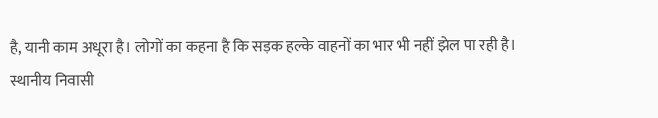है, यानी काम अधूरा है। लोगों का कहना है कि सड़क हल्के वाहनों का भार भी नहीं झेल पा रही है।
स्थानीय निवासी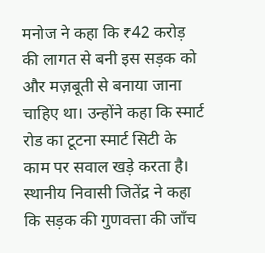मनोज ने कहा कि ₹42 करोड़ की लागत से बनी इस सड़क को और मज़बूती से बनाया जाना चाहिए था। उन्होंने कहा कि स्मार्ट रोड का टूटना स्मार्ट सिटी के काम पर सवाल खड़े करता है। स्थानीय निवासी जितेंद्र ने कहा कि सड़क की गुणवत्ता की जाँच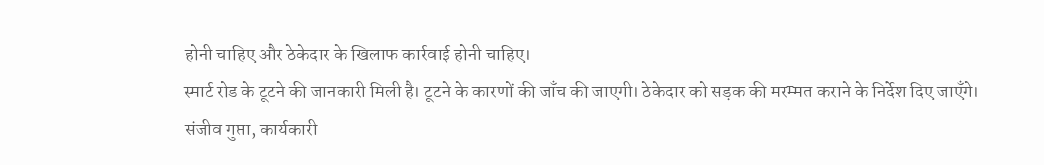होनी चाहिए और ठेकेदार के खिलाफ कार्रवाई होनी चाहिए।
स्मार्ट रोड के टूटने की जानकारी मिली है। टूटने के कारणों की जाँच की जाएगी। ठेकेदार को सड़क की मरम्मत कराने के निर्देश दिए जाएँगे।
संजीव गुप्ता, कार्यकारी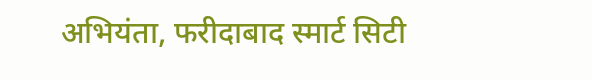अभियंता, फरीदाबाद स्मार्ट सिटी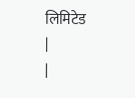लिमिटेड
|
|